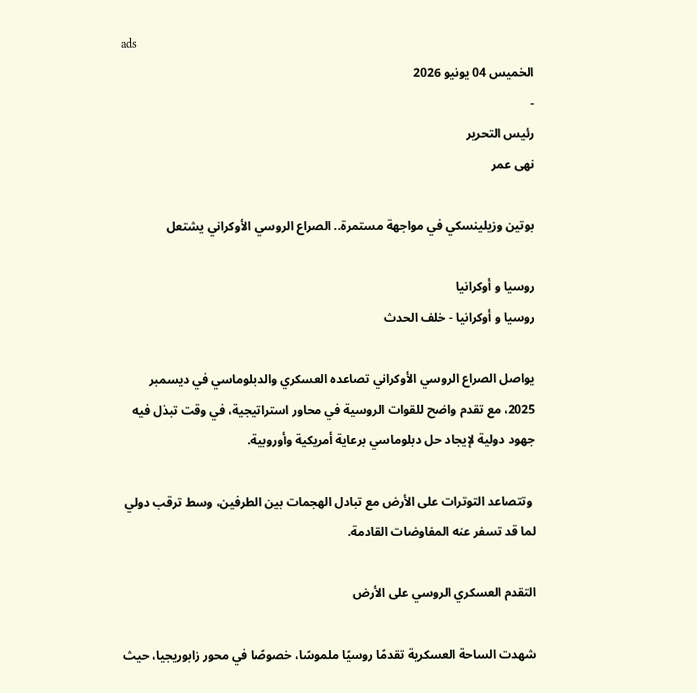ads
الخميس 04 يونيو 2026
-
رئيس التحرير
نهى عمر

بوتين وزيلينسكي في مواجهة مستمرة.. الصراع الروسي الأوكراني يشتعل

روسيا و أوكرانيا
روسيا و أوكرانيا - خلف الحدث

يواصل الصراع الروسي الأوكراني تصاعده العسكري والدبلوماسي في ديسمبر 2025، مع تقدم واضح للقوات الروسية في محاور استراتيجية، في وقت تبذل فيه جهود دولية لإيجاد حل دبلوماسي برعاية أمريكية وأوروبية.

 وتتصاعد التوترات على الأرض مع تبادل الهجمات بين الطرفين، وسط ترقب دولي لما قد تسفر عنه المفاوضات القادمة.

التقدم العسكري الروسي على الأرض

شهدت الساحة العسكرية تقدمًا روسيًا ملموسًا، خصوصًا في محور زابوريجيا، حيث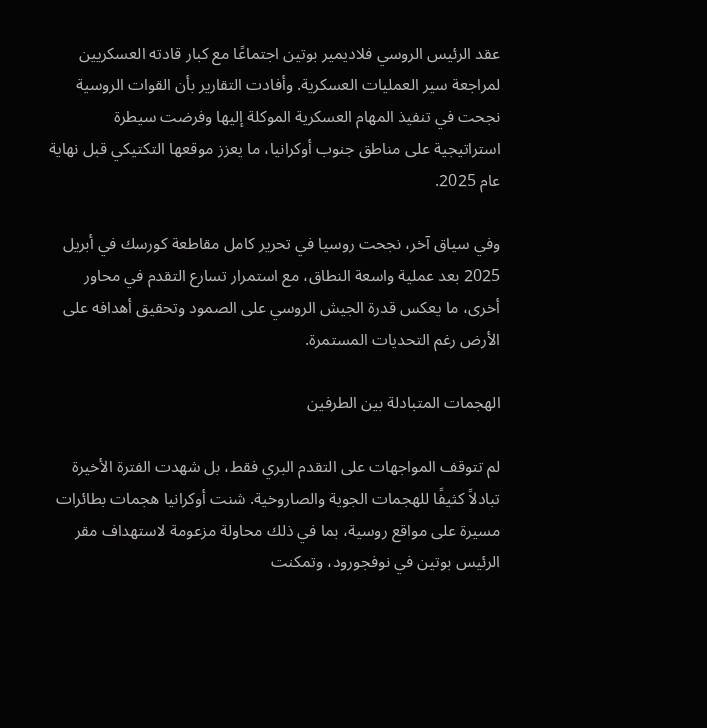عقد الرئيس الروسي فلاديمير بوتين اجتماعًا مع كبار قادته العسكريين لمراجعة سير العمليات العسكرية. وأفادت التقارير بأن القوات الروسية نجحت في تنفيذ المهام العسكرية الموكلة إليها وفرضت سيطرة استراتيجية على مناطق جنوب أوكرانيا، ما يعزز موقعها التكتيكي قبل نهاية عام 2025.

وفي سياق آخر، نجحت روسيا في تحرير كامل مقاطعة كورسك في أبريل 2025 بعد عملية واسعة النطاق، مع استمرار تسارع التقدم في محاور أخرى، ما يعكس قدرة الجيش الروسي على الصمود وتحقيق أهدافه على الأرض رغم التحديات المستمرة.

الهجمات المتبادلة بين الطرفين

لم تتوقف المواجهات على التقدم البري فقط، بل شهدت الفترة الأخيرة تبادلاً كثيفًا للهجمات الجوية والصاروخية. شنت أوكرانيا هجمات بطائرات مسيرة على مواقع روسية، بما في ذلك محاولة مزعومة لاستهداف مقر الرئيس بوتين في نوفجورود، وتمكنت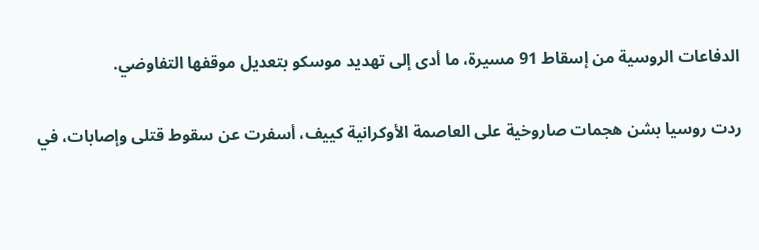الدفاعات الروسية من إسقاط 91 مسيرة، ما أدى إلى تهديد موسكو بتعديل موقفها التفاوضي.

ردت روسيا بشن هجمات صاروخية على العاصمة الأوكرانية كييف، أسفرت عن سقوط قتلى وإصابات، في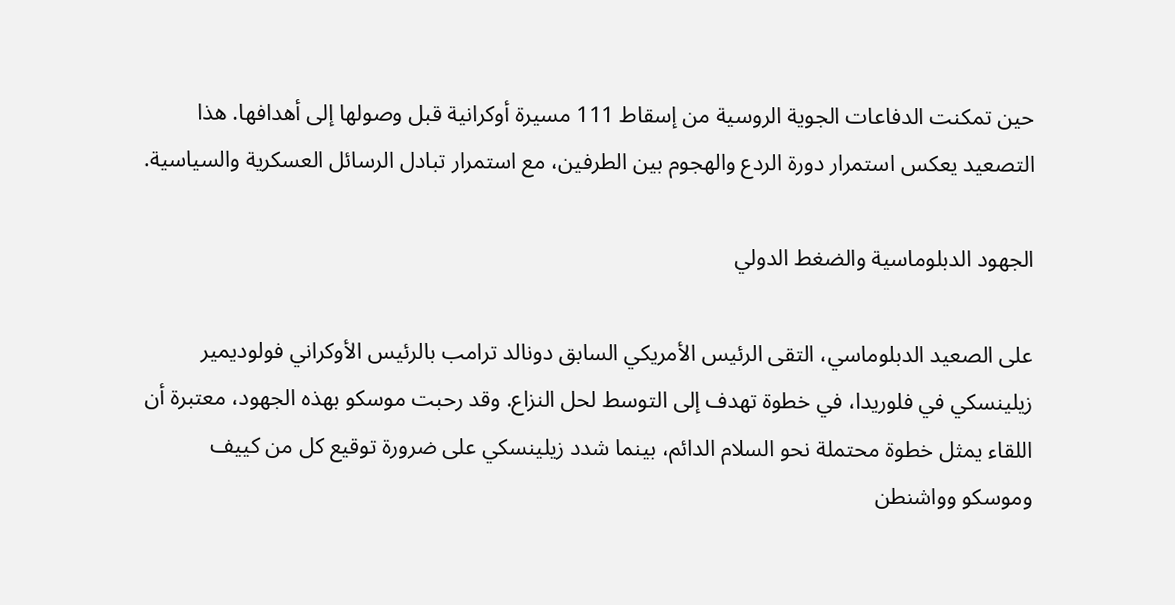حين تمكنت الدفاعات الجوية الروسية من إسقاط 111 مسيرة أوكرانية قبل وصولها إلى أهدافها. هذا التصعيد يعكس استمرار دورة الردع والهجوم بين الطرفين، مع استمرار تبادل الرسائل العسكرية والسياسية.

الجهود الدبلوماسية والضغط الدولي

على الصعيد الدبلوماسي، التقى الرئيس الأمريكي السابق دونالد ترامب بالرئيس الأوكراني فولوديمير زيلينسكي في فلوريدا، في خطوة تهدف إلى التوسط لحل النزاع. وقد رحبت موسكو بهذه الجهود، معتبرة أن اللقاء يمثل خطوة محتملة نحو السلام الدائم، بينما شدد زيلينسكي على ضرورة توقيع كل من كييف وموسكو وواشنطن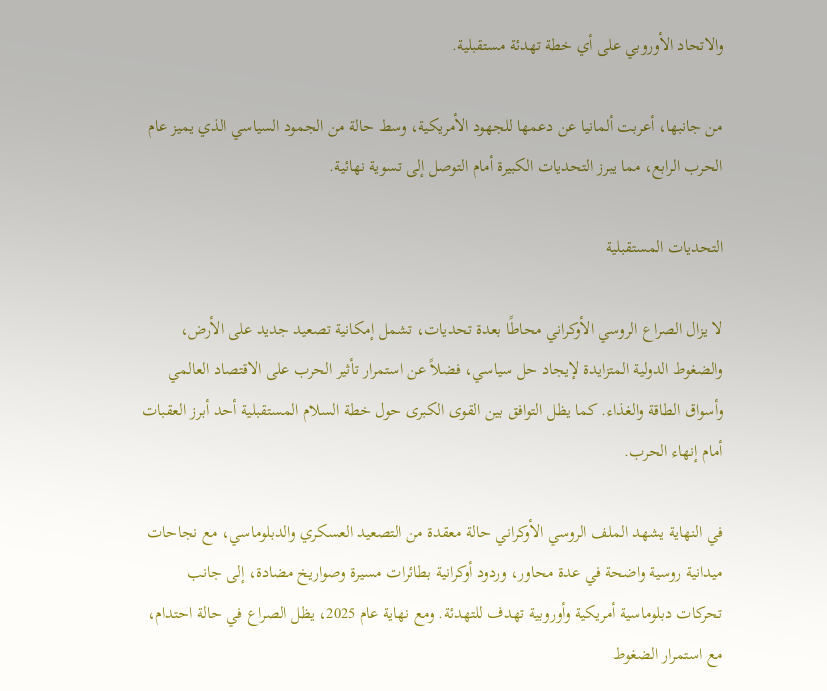والاتحاد الأوروبي على أي خطة تهدئة مستقبلية.

من جانبها، أعربت ألمانيا عن دعمها للجهود الأمريكية، وسط حالة من الجمود السياسي الذي يميز عام الحرب الرابع، مما يبرز التحديات الكبيرة أمام التوصل إلى تسوية نهائية.

التحديات المستقبلية

لا يزال الصراع الروسي الأوكراني محاطًا بعدة تحديات، تشمل إمكانية تصعيد جديد على الأرض، والضغوط الدولية المتزايدة لإيجاد حل سياسي، فضلاً عن استمرار تأثير الحرب على الاقتصاد العالمي وأسواق الطاقة والغذاء. كما يظل التوافق بين القوى الكبرى حول خطة السلام المستقبلية أحد أبرز العقبات أمام إنهاء الحرب.

في النهاية يشهد الملف الروسي الأوكراني حالة معقدة من التصعيد العسكري والدبلوماسي، مع نجاحات ميدانية روسية واضحة في عدة محاور، وردود أوكرانية بطائرات مسيرة وصواريخ مضادة، إلى جانب تحركات دبلوماسية أمريكية وأوروبية تهدف للتهدئة. ومع نهاية عام 2025، يظل الصراع في حالة احتدام، مع استمرار الضغوط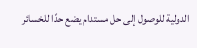الدولية للوصول إلى حل مستدام يضع حدًا للخسائر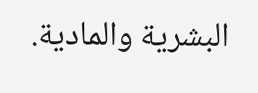البشرية والمادية.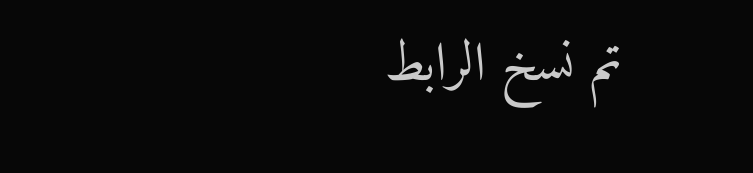تم نسخ الرابط